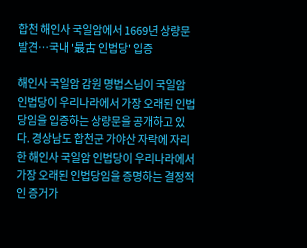합천 해인사 국일암에서 1669년 상량문 발견…국내 '最古 인법당' 입증

해인사 국일암 감원 명법스님이 국일암 인법당이 우리나라에서 가장 오래된 인법당임을 입증하는 상량문을 공개하고 있다. 경상남도 합천군 가야산 자락에 자리한 해인사 국일암 인법당이 우리나라에서 가장 오래된 인법당임을 증명하는 결정적인 증거가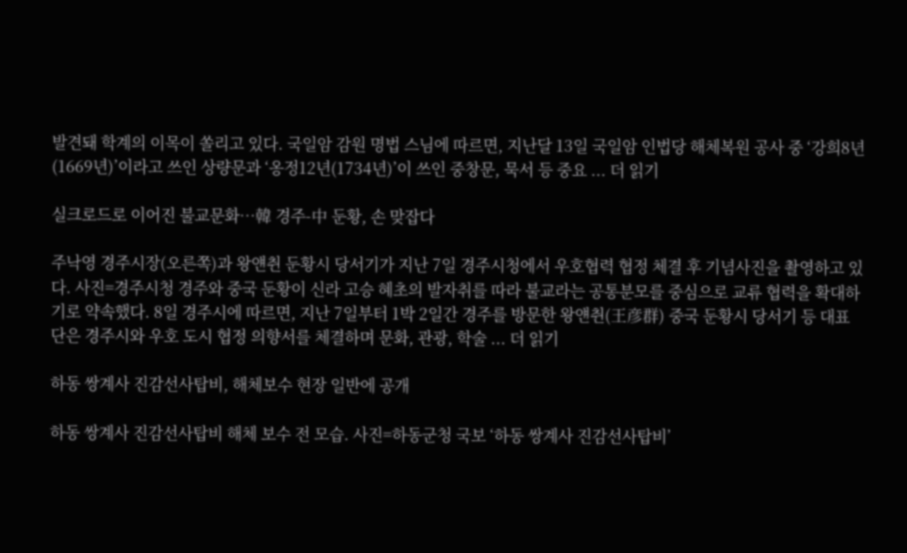발견돼 학계의 이목이 쏠리고 있다. 국일암 감원 명법 스님에 따르면, 지난달 13일 국일암 인법당 해체복원 공사 중 ‘강희8년(1669년)’이라고 쓰인 상량문과 ‘옹정12년(1734년)’이 쓰인 중창문, 묵서 등 중요 ... 더 읽기

실크로드로 이어진 불교문화…韓 경주-中 둔황, 손 맞잡다

주낙영 경주시장(오른쪽)과 왕얜췬 둔황시 당서기가 지난 7일 경주시청에서 우호협력 협정 체결 후 기념사진을 촬영하고 있다. 사진=경주시청 경주와 중국 둔황이 신라 고승 혜초의 발자취를 따라 불교라는 공통분모를 중심으로 교류 협력을 확대하기로 약속했다. 8일 경주시에 따르면, 지난 7일부터 1박 2일간 경주를 방문한 왕얜췬(王彦群) 중국 둔황시 당서기 등 대표단은 경주시와 우호 도시 협정 의향서를 체결하며 문화, 관광, 학술 ... 더 읽기

하동 쌍계사 진감선사탑비, 해체보수 현장 일반에 공개

하동 쌍계사 진감선사탑비 해체 보수 전 모습. 사진=하동군청 국보 ‘하동 쌍계사 진감선사탑비’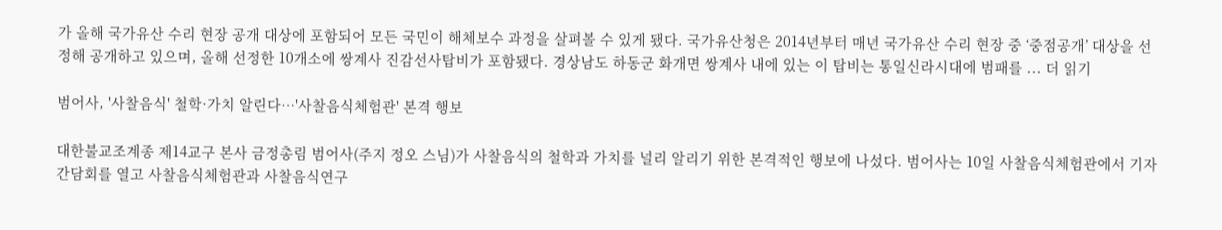가 올해 국가유산 수리 현장 공개 대상에 포함되어 모든 국민이 해체보수 과정을 살펴볼 수 있게 됐다. 국가유산청은 2014년부터 매년 국가유산 수리 현장 중 ‘중점공개’ 대상을 선정해 공개하고 있으며, 올해 선정한 10개소에 쌍계사 진감선사탑비가 포함됐다. 경상남도 하동군 화개면 쌍계사 내에 있는 이 탑비는 통일신라시대에 범패를 ... 더 읽기

범어사, '사찰음식' 철학·가치 알린다…'사찰음식체험관' 본격 행보

대한불교조계종 제14교구 본사 금정총림 범어사(주지 정오 스님)가 사찰음식의 철학과 가치를 널리 알리기 위한 본격적인 행보에 나섰다. 범어사는 10일 사찰음식체험관에서 기자간담회를 열고 사찰음식체험관과 사찰음식연구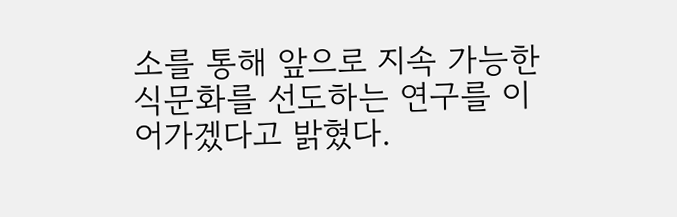소를 통해 앞으로 지속 가능한 식문화를 선도하는 연구를 이어가겠다고 밝혔다.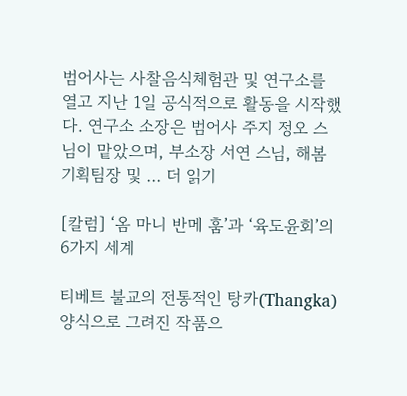범어사는 사찰음식체험관 및 연구소를 열고 지난 1일 공식적으로 활동을 시작했다. 연구소 소장은 범어사 주지 정오 스님이 맡았으며, 부소장 서연 스님, 해봄 기획팀장 및 ... 더 읽기

[칼럼] ‘옴 마니 반메 훔’과 ‘육도윤회’의 6가지 세계

티베트 불교의 전통적인 탕카(Thangka) 양식으로 그려진 작품으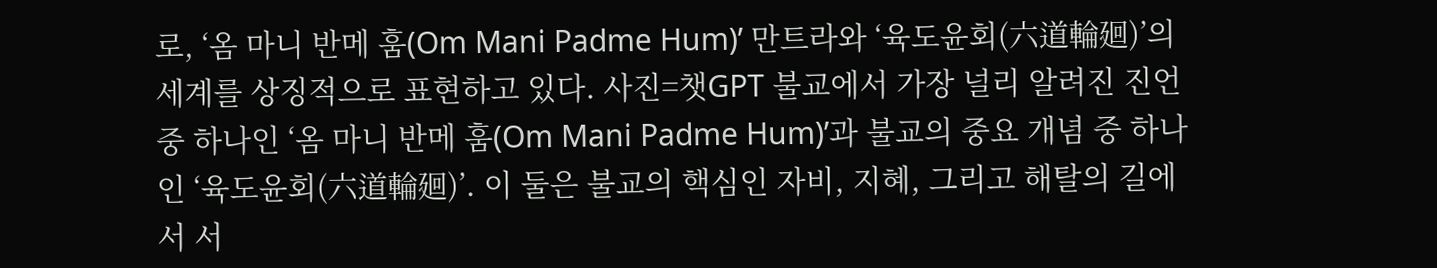로, ‘옴 마니 반메 훔(Om Mani Padme Hum)’ 만트라와 ‘육도윤회(六道輪廻)’의 세계를 상징적으로 표현하고 있다. 사진=챗GPT 불교에서 가장 널리 알려진 진언 중 하나인 ‘옴 마니 반메 훔(Om Mani Padme Hum)’과 불교의 중요 개념 중 하나인 ‘육도윤회(六道輪廻)’. 이 둘은 불교의 핵심인 자비, 지혜, 그리고 해탈의 길에서 서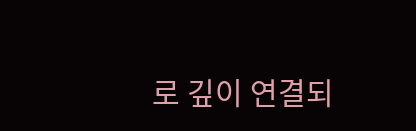로 깊이 연결되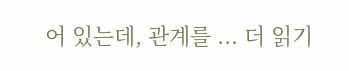어 있는데, 관계를 ... 더 읽기